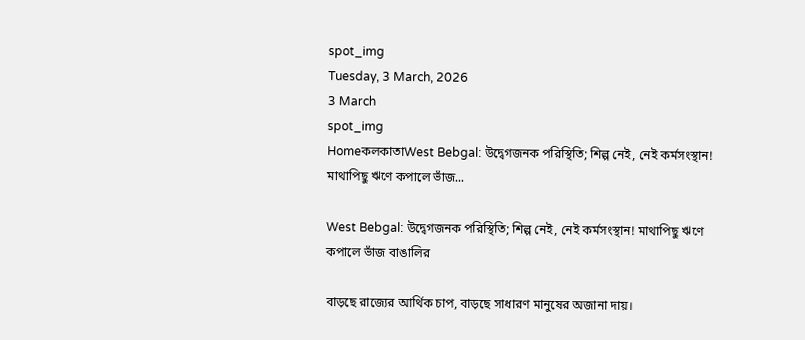spot_img
Tuesday, 3 March, 2026
3 March
spot_img
HomeকলকাতাWest Bebgal: উদ্বেগজনক পরিস্থিতি; শিল্প নেই, নেই কর্মসংস্থান! মাথাপিছু ঋণে কপালে ভাঁজ...

West Bebgal: উদ্বেগজনক পরিস্থিতি; শিল্প নেই, নেই কর্মসংস্থান! মাথাপিছু ঋণে কপালে ভাঁজ বাঙালির

বাড়ছে রাজ্যের আর্থিক চাপ, বাড়ছে সাধারণ মানুষের অজানা দায়।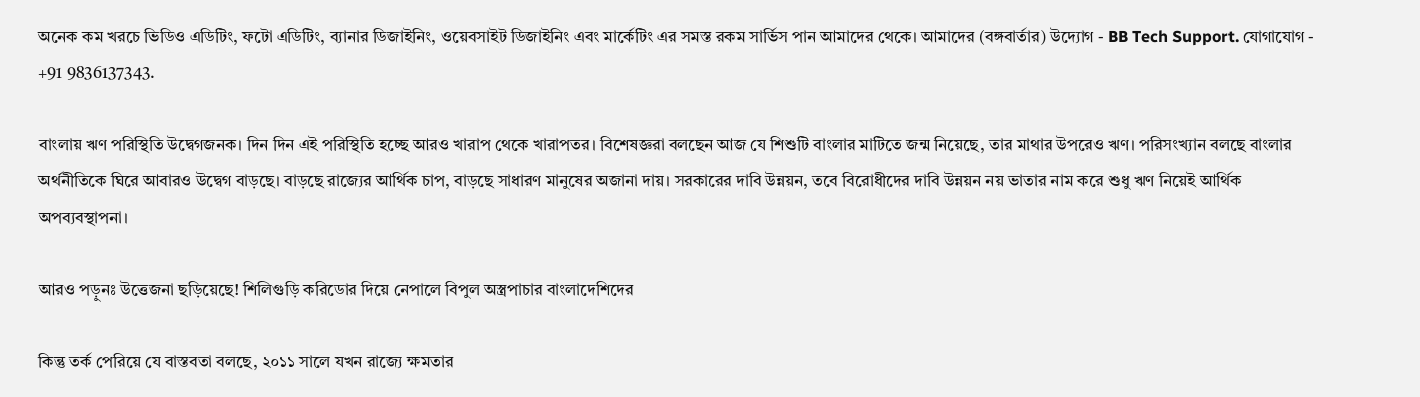অনেক কম খরচে ভিডিও এডিটিং, ফটো এডিটিং, ব্যানার ডিজাইনিং, ওয়েবসাইট ডিজাইনিং এবং মার্কেটিং এর সমস্ত রকম সার্ভিস পান আমাদের থেকে। আমাদের (বঙ্গবার্তার) উদ্যোগ - BB Tech Support. যোগাযোগ - +91 9836137343.

বাংলায় ঋণ পরিস্থিতি উদ্বেগজনক। দিন দিন এই পরিস্থিতি হচ্ছে আরও খারাপ থেকে খারাপতর। বিশেষজ্ঞরা বলছেন আজ যে শিশুটি বাংলার মাটিতে জন্ম নিয়েছে, তার মাথার উপরেও ঋণ। পরিসংখ্যান বলছে বাংলার অর্থনীতিকে ঘিরে আবারও উদ্বেগ বাড়ছে। বাড়ছে রাজ্যের আর্থিক চাপ, বাড়ছে সাধারণ মানুষের অজানা দায়। সরকারের দাবি উন্নয়ন, তবে বিরোধীদের দাবি উন্নয়ন নয় ভাতার নাম করে শুধু ঋণ নিয়েই আর্থিক অপব্যবস্থাপনা।

আরও পড়ুনঃ উত্তেজনা ছড়িয়েছে! শিলিগুড়ি করিডোর দিয়ে নেপালে বিপুল অস্ত্রপাচার বাংলাদেশিদের

কিন্তু তর্ক পেরিয়ে যে বাস্তবতা বলছে, ২০১১ সালে যখন রাজ্যে ক্ষমতার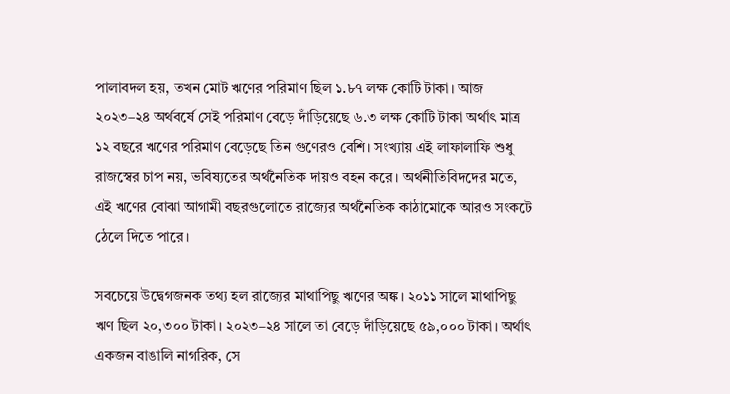পালাবদল হয়, তখন মোট ঋণের পরিমাণ ছিল ১.৮৭ লক্ষ কোটি টাকা। আজ ২০২৩–২৪ অর্থবর্ষে সেই পরিমাণ বেড়ে দাঁড়িয়েছে ৬.৩ লক্ষ কোটি টাকা অর্থাৎ মাত্র ১২ বছরে ঋণের পরিমাণ বেড়েছে তিন গুণেরও বেশি। সংখ্যায় এই লাফালাফি শুধু রাজস্বের চাপ নয়, ভবিষ্যতের অর্থনৈতিক দায়ও বহন করে। অর্থনীতিবিদদের মতে, এই ঋণের বোঝা আগামী বছরগুলোতে রাজ্যের অর্থনৈতিক কাঠামোকে আরও সংকটে ঠেলে দিতে পারে।

সবচেয়ে উদ্বেগজনক তথ্য হল রাজ্যের মাথাপিছু ঋণের অঙ্ক। ২০১১ সালে মাথাপিছু ঋণ ছিল ২০,৩০০ টাকা। ২০২৩–২৪ সালে তা বেড়ে দাঁড়িয়েছে ৫৯,০০০ টাকা। অর্থাৎ একজন বাঙালি নাগরিক, সে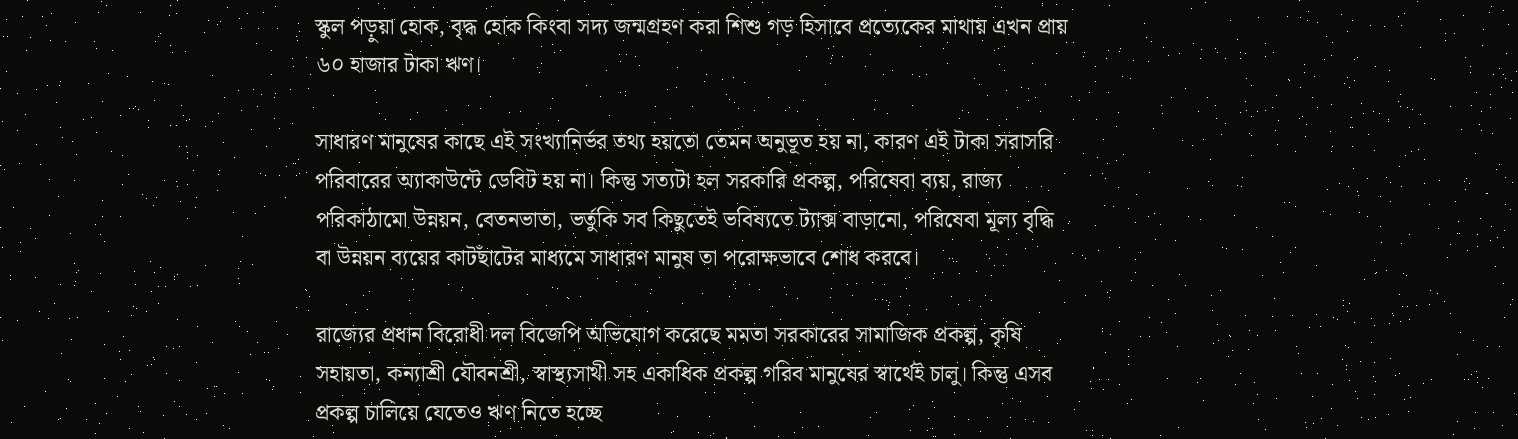স্কুল পড়ুয়া হোক, বৃদ্ধ হোক কিংবা সদ্য জন্মগ্রহণ করা শিশু গড় হিসাবে প্রত্যেকের মাথায় এখন প্রায় ৬০ হাজার টাকা ঋণ।

সাধারণ মানুষের কাছে এই সংখ্যানির্ভর তথ্য হয়তো তেমন অনুভূত হয় না, কারণ এই টাকা সরাসরি পরিবারের অ্যাকাউন্টে ডেবিট হয় না। কিন্তু সত্যটা হল সরকারি প্রকল্প, পরিষেবা ব্যয়, রাজ্য পরিকাঠামো উন্নয়ন, বেতনভাতা, ভর্তুকি সব কিছুতেই ভবিষ্যতে ট্যাক্স বাড়ানো, পরিষেবা মূল্য বৃদ্ধি বা উন্নয়ন ব্যয়ের কাটছাঁটের মাধ্যমে সাধারণ মানুষ তা পরোক্ষভাবে শোধ করবে।

রাজ্যের প্রধান বিরোধী দল বিজেপি অভিযোগ করেছে মমতা সরকারের সামাজিক প্রকল্প, কৃষি সহায়তা, কন্যাশ্রী যৌবনশ্রী, স্বাস্থ্যসাথী সহ একাধিক প্রকল্প গরিব মানুষের স্বার্থেই চালু। কিন্তু এসব প্রকল্প চালিয়ে যেতেও ঋণ নিতে হচ্ছে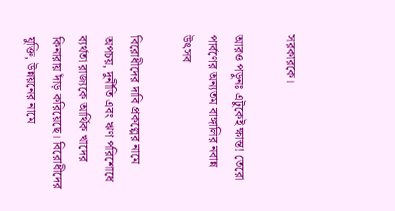সরকারকে।

আরও পড়ুনঃ এটুকেই ক্ষান্ত! তেরো পার্বণের অন্যতম বাঙ্গালির নবান্ন উৎসব

বিরোধীদের দাবি প্রকল্পের নামে অপচয়, দুর্নীতি এবং ঋণ পরিশোধে ব্যর্থতা রাজ্যকে আর্থিক খাদের কিনারায় দাঁড় করিয়েছে। বিরোধীদের যুক্তি, উন্নয়নের নামে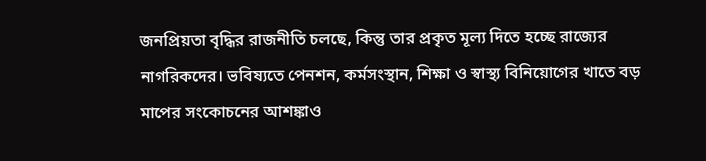জনপ্রিয়তা বৃদ্ধির রাজনীতি চলছে, কিন্তু তার প্রকৃত মূল্য দিতে হচ্ছে রাজ্যের নাগরিকদের। ভবিষ্যতে পেনশন, কর্মসংস্থান, শিক্ষা ও স্বাস্থ্য বিনিয়োগের খাতে বড় মাপের সংকোচনের আশঙ্কাও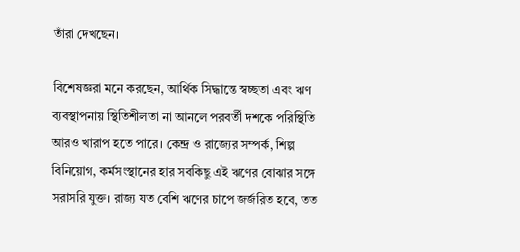তাঁরা দেখছেন।

বিশেষজ্ঞরা মনে করছেন, আর্থিক সিদ্ধান্তে স্বচ্ছতা এবং ঋণ ব্যবস্থাপনায় স্থিতিশীলতা না আনলে পরবর্তী দশকে পরিস্থিতি আরও খারাপ হতে পারে। কেন্দ্র ও রাজ্যের সম্পর্ক, শিল্প বিনিয়োগ, কর্মসংস্থানের হার সবকিছু এই ঋণের বোঝার সঙ্গে সরাসরি যুক্ত। রাজ্য যত বেশি ঋণের চাপে জর্জরিত হবে, তত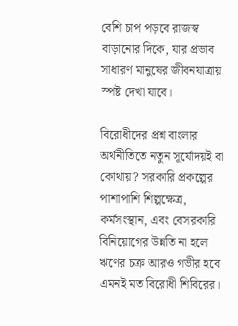বেশি চাপ পড়বে রাজস্ব বাড়ানোর দিকে, যার প্রভাব সাধারণ মানুষের জীবনযাত্রায় স্পষ্ট দেখা যাবে।

বিরোধীদের প্রশ্ন বাংলার অর্থনীতিতে নতুন সূর্যোদয়ই বা কোথায়? সরকারি প্রকল্পের পাশাপাশি শিল্পক্ষেত্র, কর্মসংস্থান, এবং বেসরকারি বিনিয়োগের উন্নতি না হলে ঋণের চক্র আরও গভীর হবে এমনই মত বিরোধী শিবিরের।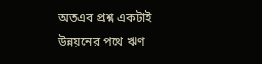অতএব প্রশ্ন একটাই উন্নয়নের পথে ঋণ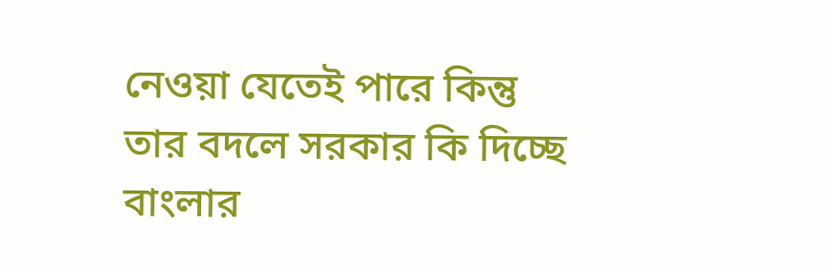নেওয়া যেতেই পারে কিন্তু তার বদলে সরকার কি দিচ্ছে বাংলার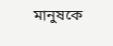মানুষকে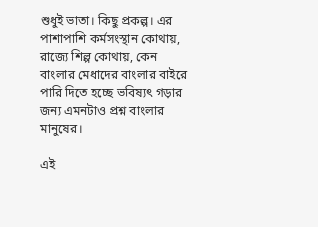শুধুই ভাতা। কিছু প্রকল্প। এর পাশাপাশি কর্মসংস্থান কোথায়, রাজ্যে শিল্প কোথায়, কেন বাংলার মেধাদের বাংলার বাইরে পারি দিতে হচ্ছে ভবিষ্যৎ গড়ার জন্য এমনটাও প্রশ্ন বাংলার মানুষের।

এই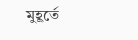মুহূর্তে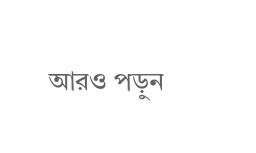আরও পড়ুন